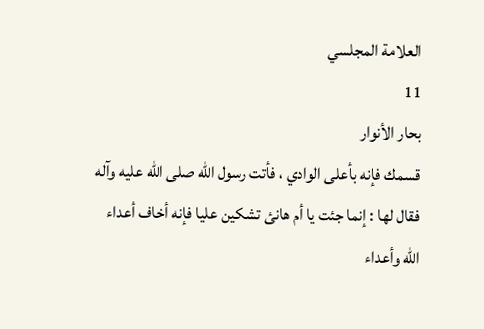العلامة المجلسي
11
بحار الأنوار
قسمك فإنه بأعلى الوادي ، فأتت رسول الله صلى الله عليه وآله فقال لها : إنما جئت يا أم هانئ تشكين عليا فإنه أخاف أعداء الله وأعداء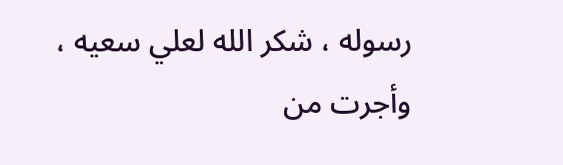رسوله ، شكر الله لعلي سعيه ، وأجرت من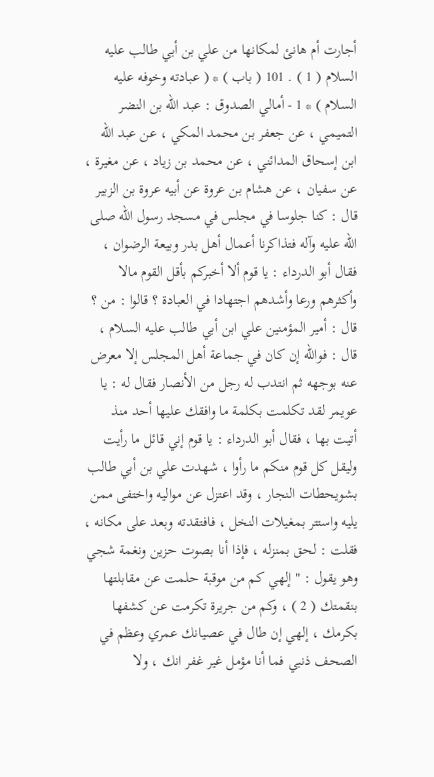أجارت أم هانئ لمكانها من علي بن أبي طالب عليه السلام ( 1 ) . 101 ( باب ) * ( عبادته وخوفه عليه السلام ) * 1 - أمالي الصدوق : عبد الله بن النضر التميمي ، عن جعفر بن محمد المكي ، عن عبد الله ابن إسحاق المدائني ، عن محمد بن زياد ، عن مغيرة ، عن سفيان ، عن هشام بن عروة عن أبيه عروة بن الزبير قال : كنا جلوسا في مجلس في مسجد رسول الله صلى الله عليه وآله فتذاكرنا أعمال أهل بدر وبيعة الرضوان ، فقال أبو الدرداء : يا قوم ألا أخبركم بأقل القوم مالا وأكثرهم ورعا وأشدهم اجتهادا في العبادة ؟ قالوا : من ؟ قال : أمير المؤمنين علي ابن أبي طالب عليه السلام ، قال : فوالله إن كان في جماعة أهل المجلس إلا معرض عنه بوجهه ثم انتدب له رجل من الأنصار فقال له : يا عويمر لقد تكلمت بكلمة ما وافقك عليها أحد منذ أتيت بها ، فقال أبو الدرداء : يا قوم إني قائل ما رأيت وليقل كل قوم منكم ما رأوا ، شهدت علي بن أبي طالب بشويحطات النجار ، وقد اعتزل عن مواليه واختفى ممن يليه واستتر بمغيلات النخل ، فافتقدته وبعد على مكانه ، فقلت : لحق بمنزله ، فإذا أنا بصوت حزين ونغمة شجي وهو يقول : " إلهي كم من موقبة حلمت عن مقابلتها بنقمتك ( 2 ) ، وكم من جريرة تكرمت عن كشفها بكرمك ، إلهي إن طال في عصيانك عمري وعظم في الصحف ذنبي فما أنا مؤمل غير غفر انك ، ولا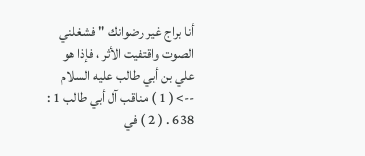أنا براج غير رضوانك " فشغلني الصوت واقتفيت الأثر ، فإذا هو علي بن أبي طالب عليه السلام
--> ( 1 ) مناقب آل أبي طالب 1 : 638 . ( 2 ) في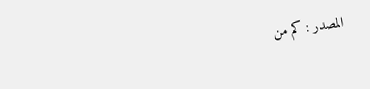المصدر : كم من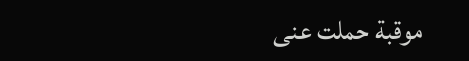موقبة حملت عنى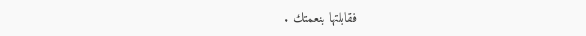فقابلتها بنعمتك .